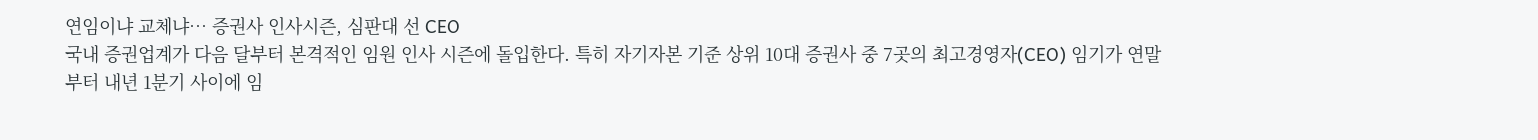연임이냐 교체냐… 증권사 인사시즌, 심판대 선 CEO
국내 증권업계가 다음 달부터 본격적인 임원 인사 시즌에 돌입한다. 특히 자기자본 기준 상위 10대 증권사 중 7곳의 최고경영자(CEO) 임기가 연말부터 내년 1분기 사이에 임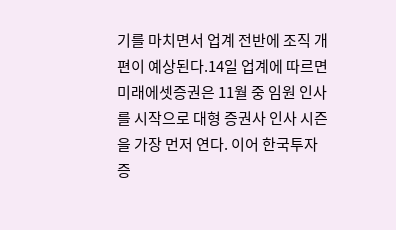기를 마치면서 업계 전반에 조직 개편이 예상된다.14일 업계에 따르면 미래에셋증권은 11월 중 임원 인사를 시작으로 대형 증권사 인사 시즌을 가장 먼저 연다. 이어 한국투자증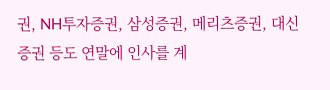권, NH투자증권, 삼성증권, 메리츠증권, 대신증권 등도 연말에 인사를 계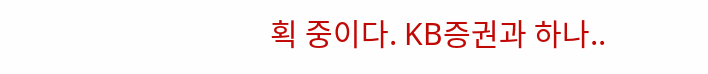획 중이다. KB증권과 하나..